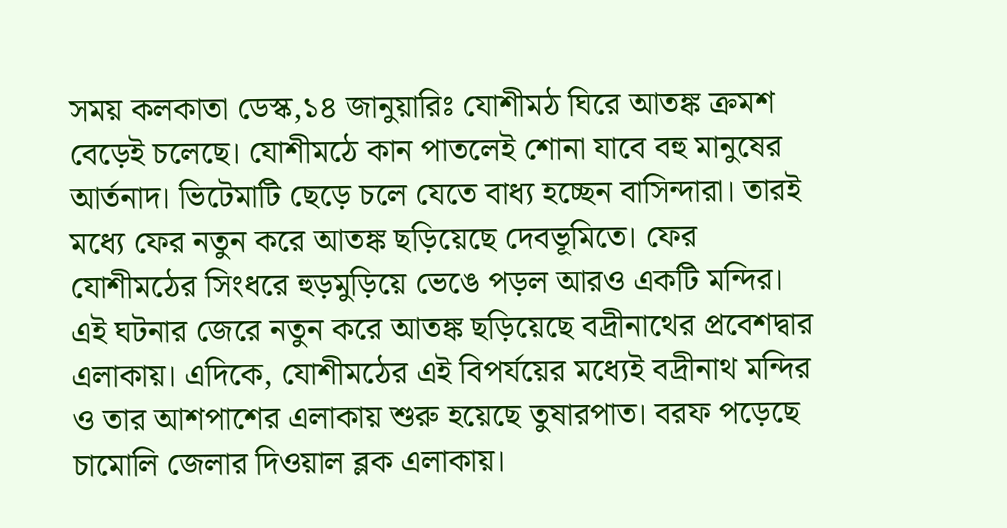সময় কলকাতা ডেস্ক,১৪ জানুয়ারিঃ যোশীমঠ ঘিরে আতঙ্ক ক্রমশ বেড়েই চলেছে। যোশীমঠে কান পাতলেই শোনা যাবে বহু মানুষের আর্তনাদ। ভিটেমাটি ছেড়ে চলে যেতে বাধ্য হচ্ছেন বাসিন্দারা। তারই মধ্যে ফের নতুন করে আতঙ্ক ছড়িয়েছে দেবভূমিতে। ফের যোশীমঠের সিংধরে হুড়মুড়িয়ে ভেঙে পড়ল আরও একটি মন্দির। এই ঘটনার জেরে নতুন করে আতঙ্ক ছড়িয়েছে বদ্রীনাথের প্রবেশদ্বার এলাকায়। এদিকে, যোশীমঠের এই বিপর্যয়ের মধ্যেই বদ্রীনাথ মন্দির ও তার আশপাশের এলাকায় শুরু হয়েছে তুষারপাত। বরফ পড়েছে চামোলি জেলার দিওয়াল ব্লক এলাকায়।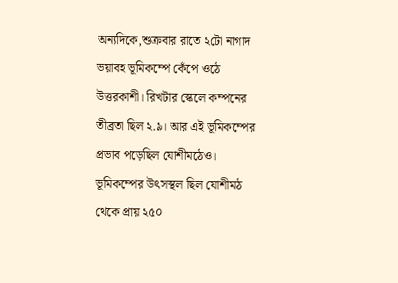অন্যদিকে,শুক্রবার রাতে ২টো নাগাদ ভয়াবহ ভূমিকম্পে কেঁপে ওঠে উত্তরকাশী। রিখটার স্কেলে কম্পনের তীব্রতা ছিল ২.৯। আর এই ভূমিকম্পের প্রভাব পড়েছিল যোশীমঠেও। ভূমিকম্পের উৎসস্থল ছিল যোশীমঠ থেকে প্রায় ২৫০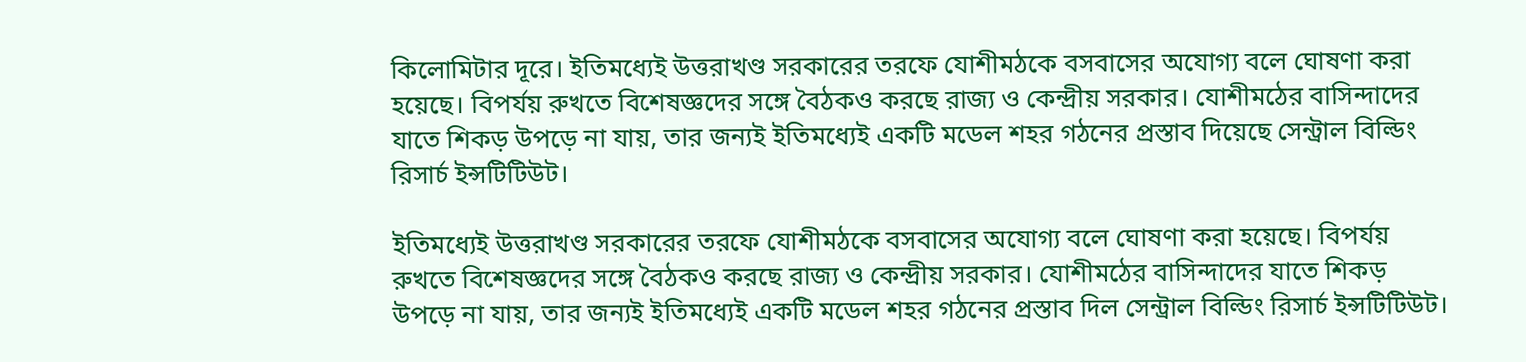কিলোমিটার দূরে। ইতিমধ্যেই উত্তরাখণ্ড সরকারের তরফে যোশীমঠকে বসবাসের অযোগ্য বলে ঘোষণা করা হয়েছে। বিপর্যয় রুখতে বিশেষজ্ঞদের সঙ্গে বৈঠকও করছে রাজ্য ও কেন্দ্রীয় সরকার। যোশীমঠের বাসিন্দাদের যাতে শিকড় উপড়ে না যায়, তার জন্যই ইতিমধ্যেই একটি মডেল শহর গঠনের প্রস্তাব দিয়েছে সেন্ট্রাল বিল্ডিং রিসার্চ ইন্সটিটিউট।

ইতিমধ্যেই উত্তরাখণ্ড সরকারের তরফে যোশীমঠকে বসবাসের অযোগ্য বলে ঘোষণা করা হয়েছে। বিপর্যয় রুখতে বিশেষজ্ঞদের সঙ্গে বৈঠকও করছে রাজ্য ও কেন্দ্রীয় সরকার। যোশীমঠের বাসিন্দাদের যাতে শিকড় উপড়ে না যায়, তার জন্যই ইতিমধ্যেই একটি মডেল শহর গঠনের প্রস্তাব দিল সেন্ট্রাল বিল্ডিং রিসার্চ ইন্সটিটিউট।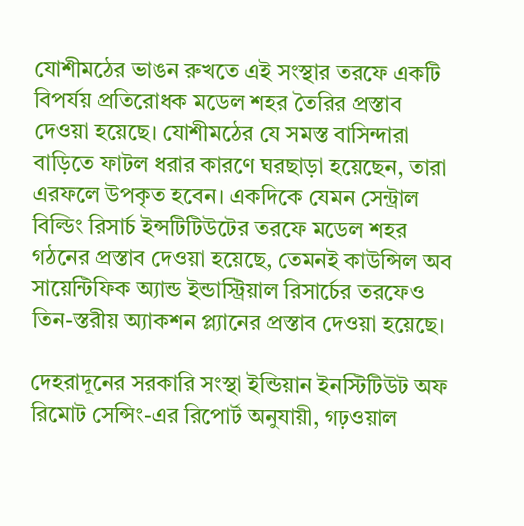যোশীমঠের ভাঙন রুখতে এই সংস্থার তরফে একটি বিপর্যয় প্রতিরোধক মডেল শহর তৈরির প্রস্তাব দেওয়া হয়েছে। যোশীমঠের যে সমস্ত বাসিন্দারা বাড়িতে ফাটল ধরার কারণে ঘরছাড়া হয়েছেন, তারা এরফলে উপকৃত হবেন। একদিকে যেমন সেন্ট্রাল বিল্ডিং রিসার্চ ইন্সটিটিউটের তরফে মডেল শহর গঠনের প্রস্তাব দেওয়া হয়েছে, তেমনই কাউন্সিল অব সায়েন্টিফিক অ্যান্ড ইন্ডাস্ট্রিয়াল রিসার্চের তরফেও তিন-স্তরীয় অ্যাকশন প্ল্যানের প্রস্তাব দেওয়া হয়েছে।

দেহরাদূনের সরকারি সংস্থা ইন্ডিয়ান ইনস্টিটিউট অফ রিমোট সেন্সিং-এর রিপোর্ট অনুযায়ী, গঢ়ওয়াল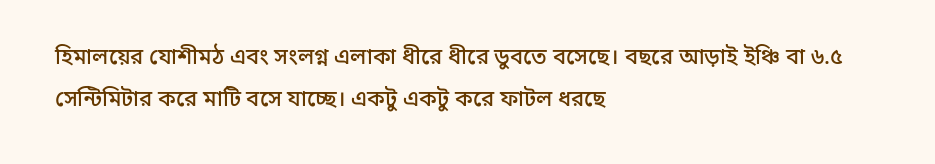হিমালয়ের যোশীমঠ এবং সংলগ্ন এলাকা ধীরে ধীরে ডুবতে বসেছে। বছরে আড়াই ইঞ্চি বা ৬.৫ সেন্টিমিটার করে মাটি বসে যাচ্ছে। একটু একটু করে ফাটল ধরছে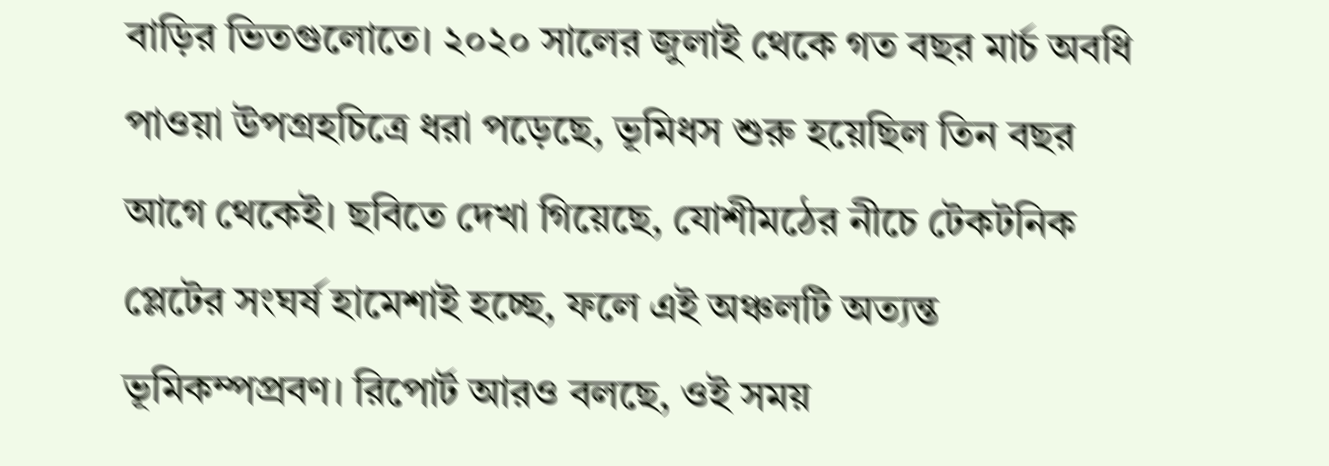বাড়ির ভিতগুলোতে। ২০২০ সালের জুলাই থেকে গত বছর মার্চ অবধি পাওয়া উপগ্রহচিত্রে ধরা পড়েছে, ভূমিধস শুরু হয়েছিল তিন বছর আগে থেকেই। ছবিতে দেখা গিয়েছে, যোশীমঠের নীচে টেকটনিক প্লেটের সংঘর্ষ হামেশাই হচ্ছে, ফলে এই অঞ্চলটি অত্যন্ত ভূমিকম্পপ্রবণ। রিপোর্ট আরও বলছে, ওই সময়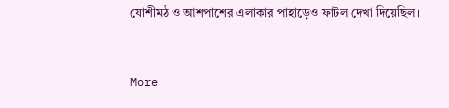যোশীমঠ ও আশপাশের এলাকার পাহাড়েও ফাটল দেখা দিয়েছিল।


More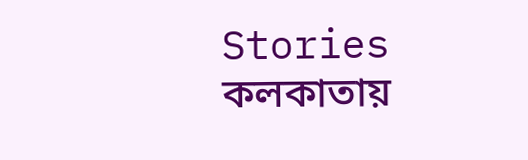Stories
কলকাতায়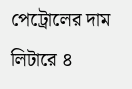পেট্রোলের দাম লিটারে ৪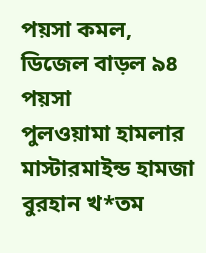পয়সা কমল, ডিজেল বাড়ল ৯৪ পয়সা
পুলওয়ামা হামলার মাস্টারমাইন্ড হামজা বুরহান খ*তম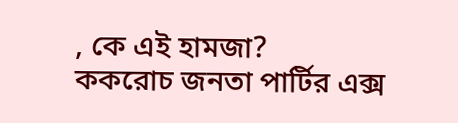, কে এই হামজা?
ককরোচ জনতা পার্টির এক্স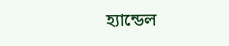হ্যান্ডেল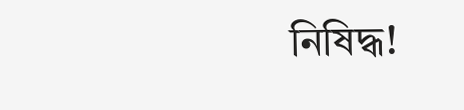নিষিদ্ধ!